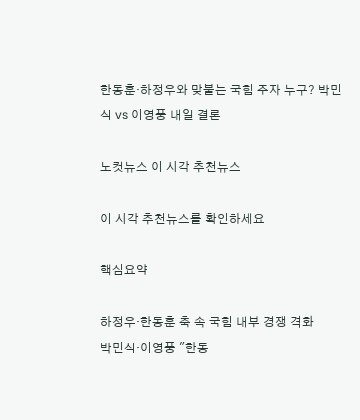한동훈·하정우와 맞붙는 국힘 주자 누구? 박민식 vs 이영풍 내일 결론

노컷뉴스 이 시각 추천뉴스

이 시각 추천뉴스를 확인하세요

핵심요약

하정우·한동훈 축 속 국힘 내부 경쟁 격화
박민식·이영풍 "한동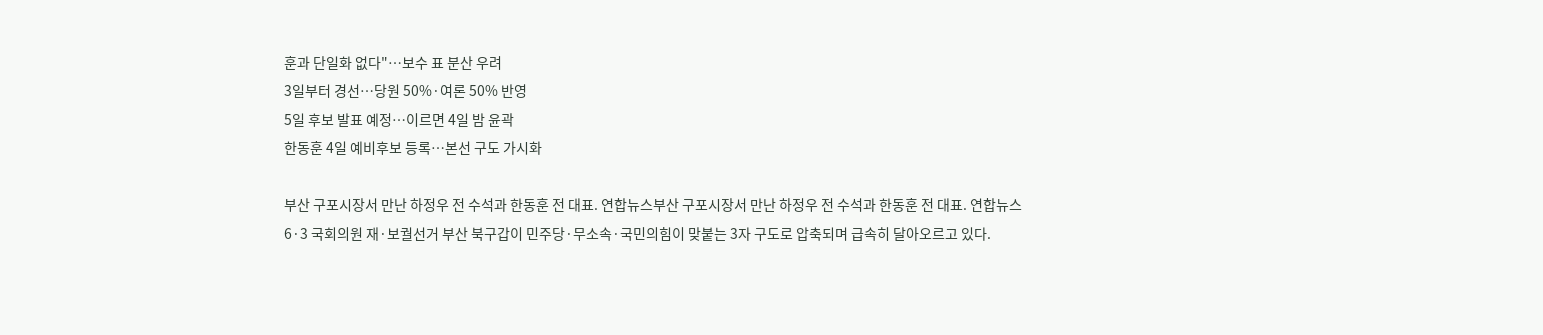훈과 단일화 없다"…보수 표 분산 우려
3일부터 경선…당원 50%·여론 50% 반영
5일 후보 발표 예정…이르면 4일 밤 윤곽
한동훈 4일 예비후보 등록…본선 구도 가시화

부산 구포시장서 만난 하정우 전 수석과 한동훈 전 대표. 연합뉴스부산 구포시장서 만난 하정우 전 수석과 한동훈 전 대표. 연합뉴스
6·3 국회의원 재·보궐선거 부산 북구갑이 민주당·무소속·국민의힘이 맞붙는 3자 구도로 압축되며 급속히 달아오르고 있다.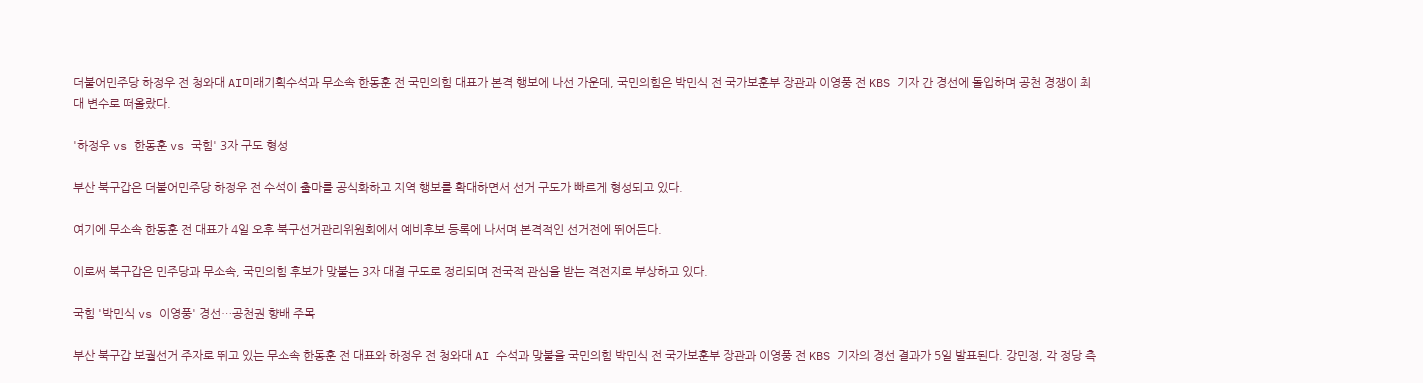더불어민주당 하정우 전 청와대 AI미래기획수석과 무소속 한동훈 전 국민의힘 대표가 본격 행보에 나선 가운데, 국민의힘은 박민식 전 국가보훈부 장관과 이영풍 전 KBS 기자 간 경선에 돌입하며 공천 경쟁이 최대 변수로 떠올랐다.

'하정우 vs 한동훈 vs 국힘' 3자 구도 형성

부산 북구갑은 더불어민주당 하정우 전 수석이 출마를 공식화하고 지역 행보를 확대하면서 선거 구도가 빠르게 형성되고 있다.

여기에 무소속 한동훈 전 대표가 4일 오후 북구선거관리위원회에서 예비후보 등록에 나서며 본격적인 선거전에 뛰어든다.

이로써 북구갑은 민주당과 무소속, 국민의힘 후보가 맞붙는 3자 대결 구도로 정리되며 전국적 관심을 받는 격전지로 부상하고 있다.

국힘 '박민식 vs 이영풍' 경선…공천권 향배 주목

부산 북구갑 보궐선거 주자로 뛰고 있는 무소속 한동훈 전 대표와 하정우 전 청와대 AI 수석과 맞붙을 국민의힘 박민식 전 국가보훈부 장관과 이영풍 전 KBS 기자의 경선 결과가 5일 발표된다. 강민정, 각 정당 측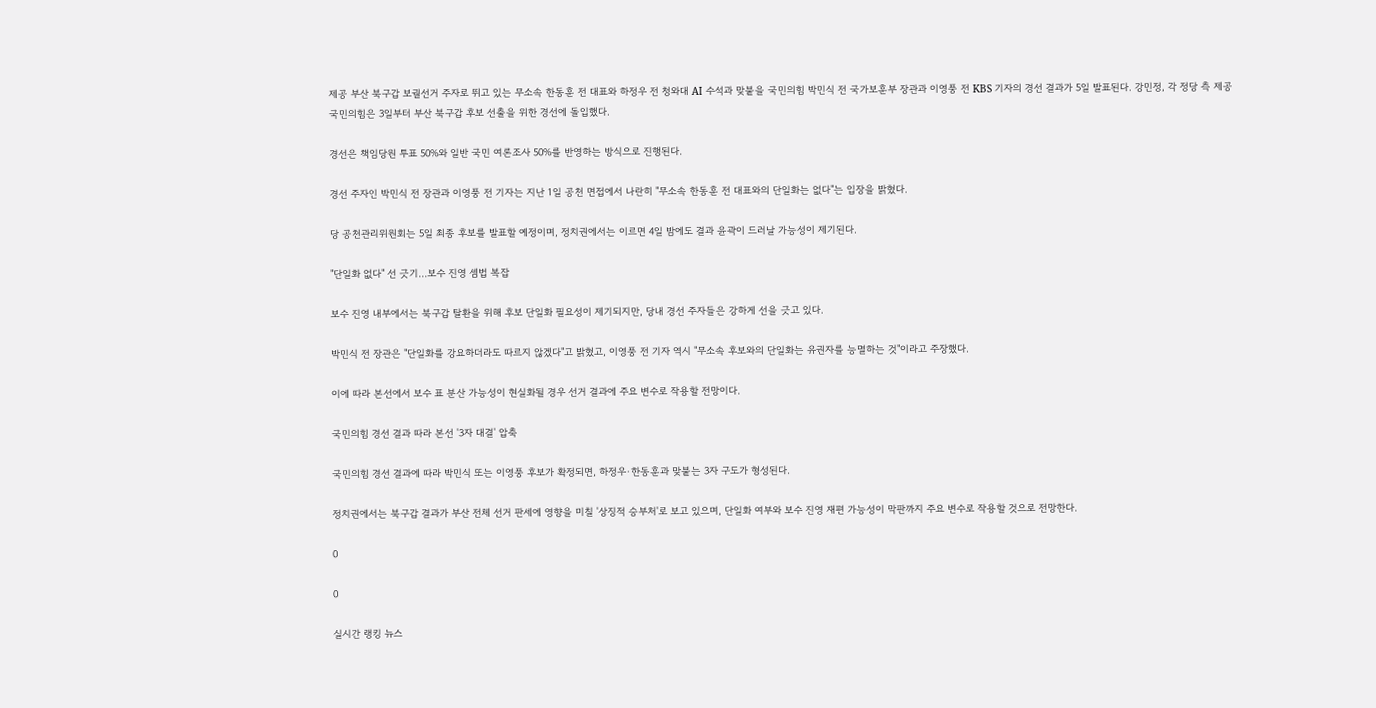제공 부산 북구갑 보궐선거 주자로 뛰고 있는 무소속 한동훈 전 대표와 하정우 전 청와대 AI 수석과 맞붙을 국민의힘 박민식 전 국가보훈부 장관과 이영풍 전 KBS 기자의 경선 결과가 5일 발표된다. 강민정, 각 정당 측 제공
국민의힘은 3일부터 부산 북구갑 후보 선출을 위한 경선에 돌입했다.

경선은 책임당원 투표 50%와 일반 국민 여론조사 50%를 반영하는 방식으로 진행된다.

경선 주자인 박민식 전 장관과 이영풍 전 기자는 지난 1일 공천 면접에서 나란히 "무소속 한동훈 전 대표와의 단일화는 없다"는 입장을 밝혔다.

당 공천관리위원회는 5일 최종 후보를 발표할 예정이며, 정치권에서는 이르면 4일 밤에도 결과 윤곽이 드러날 가능성이 제기된다.

"단일화 없다" 선 긋기…보수 진영 셈법 복잡

보수 진영 내부에서는 북구갑 탈환을 위해 후보 단일화 필요성이 제기되지만, 당내 경선 주자들은 강하게 선을 긋고 있다.

박민식 전 장관은 "단일화를 강요하더라도 따르지 않겠다"고 밝혔고, 이영풍 전 기자 역시 "무소속 후보와의 단일화는 유권자를 능멸하는 것"이라고 주장했다.

이에 따라 본선에서 보수 표 분산 가능성이 현실화될 경우 선거 결과에 주요 변수로 작용할 전망이다.

국민의힘 경선 결과 따라 본선 '3자 대결' 압축

국민의힘 경선 결과에 따라 박민식 또는 이영풍 후보가 확정되면, 하정우·한동훈과 맞붙는 3자 구도가 형성된다.

정치권에서는 북구갑 결과가 부산 전체 선거 판세에 영향을 미칠 '상징적 승부처'로 보고 있으며, 단일화 여부와 보수 진영 재편 가능성이 막판까지 주요 변수로 작용할 것으로 전망한다.

0

0

실시간 랭킹 뉴스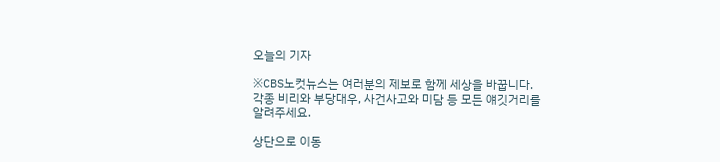오늘의 기자

※CBS노컷뉴스는 여러분의 제보로 함께 세상을 바꿉니다. 각종 비리와 부당대우, 사건사고와 미담 등 모든 얘깃거리를 알려주세요.

상단으로 이동